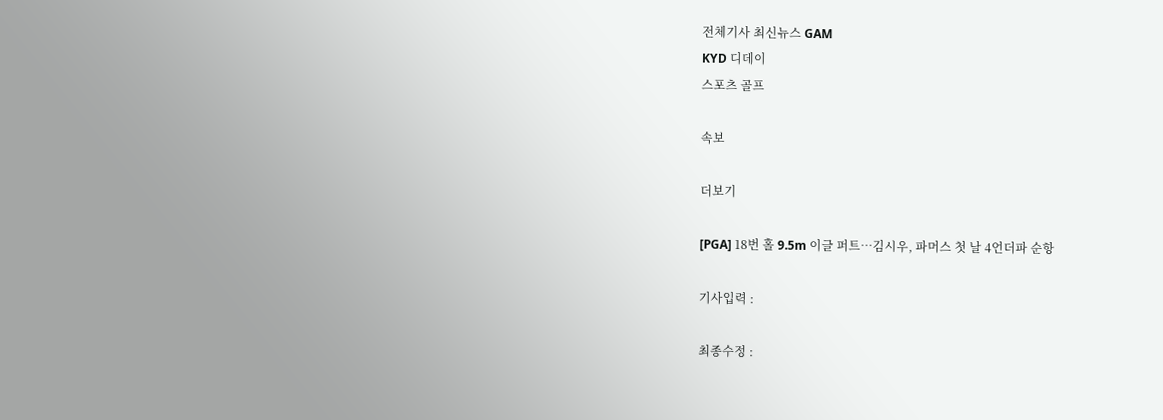전체기사 최신뉴스 GAM
KYD 디데이
스포츠 골프

속보

더보기

[PGA] 18번 홀 9.5m 이글 퍼트…김시우, 파머스 첫 날 4언더파 순항

기사입력 :

최종수정 :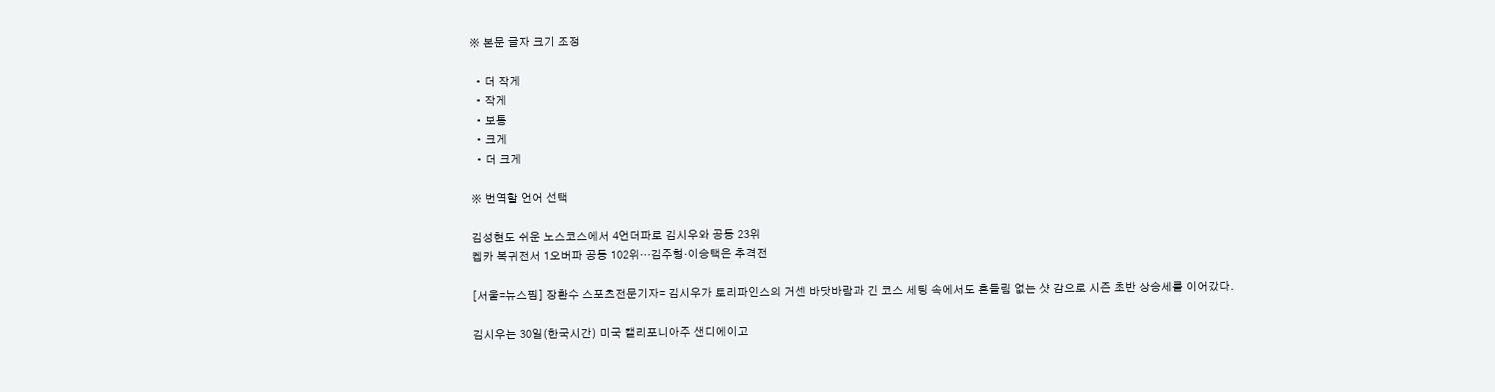※ 본문 글자 크기 조정

  • 더 작게
  • 작게
  • 보통
  • 크게
  • 더 크게

※ 번역할 언어 선택

김성현도 쉬운 노스코스에서 4언더파로 김시우와 공동 23위
켑카 복귀전서 1오버파 공동 102위…김주형·이승택은 추격전

[서울=뉴스핌] 장환수 스포츠전문기자= 김시우가 토리파인스의 거센 바닷바람과 긴 코스 세팅 속에서도 흔들림 없는 샷 감으로 시즌 초반 상승세를 이어갔다.

김시우는 30일(한국시간) 미국 캘리포니아주 샌디에이고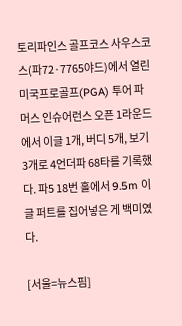토리파인스 골프코스 사우스코스(파72·7765야드)에서 열린 미국프로골프(PGA) 투어 파머스 인슈어런스 오픈 1라운드에서 이글 1개, 버디 5개, 보기 3개로 4언더파 68타를 기록했다. 파5 18번 홀에서 9.5m 이글 퍼트를 집어넣은 게 백미였다.

[서울=뉴스핌]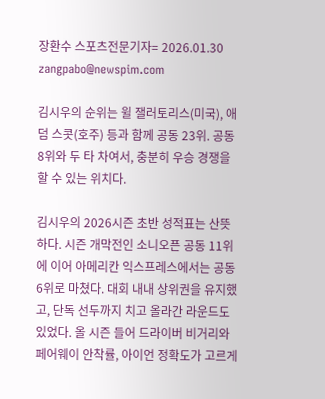장환수 스포츠전문기자= 2026.01.30 zangpabo@newspim.com

김시우의 순위는 윌 잴러토리스(미국), 애덤 스콧(호주) 등과 함께 공동 23위. 공동 8위와 두 타 차여서, 충분히 우승 경쟁을 할 수 있는 위치다.

김시우의 2026시즌 초반 성적표는 산뜻하다. 시즌 개막전인 소니오픈 공동 11위에 이어 아메리칸 익스프레스에서는 공동 6위로 마쳤다. 대회 내내 상위권을 유지했고, 단독 선두까지 치고 올라간 라운드도 있었다. 올 시즌 들어 드라이버 비거리와 페어웨이 안착률, 아이언 정확도가 고르게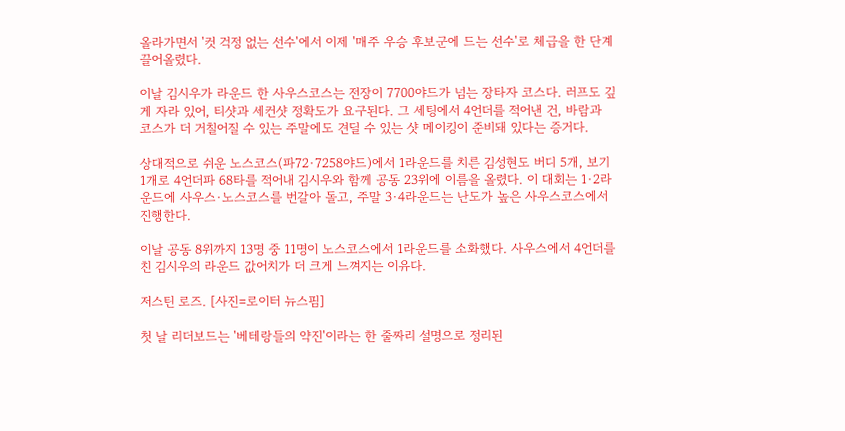올라가면서 '컷 걱정 없는 선수'에서 이제 '매주 우승 후보군에 드는 선수'로 체급을 한 단계 끌어올렸다.

이날 김시우가 라운드 한 사우스코스는 전장이 7700야드가 넘는 장타자 코스다. 러프도 깊게 자라 있어, 티샷과 세컨샷 정확도가 요구된다. 그 세팅에서 4언더를 적어낸 건, 바람과 코스가 더 거칠어질 수 있는 주말에도 견딜 수 있는 샷 메이킹이 준비돼 있다는 증거다.

상대적으로 쉬운 노스코스(파72·7258야드)에서 1라운드를 치른 김성현도 버디 5개, 보기 1개로 4언더파 68타를 적어내 김시우와 함께 공동 23위에 이름을 올렸다. 이 대회는 1·2라운드에 사우스·노스코스를 번갈아 돌고, 주말 3·4라운드는 난도가 높은 사우스코스에서 진행한다.

이날 공동 8위까지 13명 중 11명이 노스코스에서 1라운드를 소화했다. 사우스에서 4언더를 친 김시우의 라운드 값어치가 더 크게 느껴지는 이유다.

저스틴 로즈. [사진=로이터 뉴스핌]

첫 날 리더보드는 '베테랑들의 약진'이라는 한 줄짜리 설명으로 정리된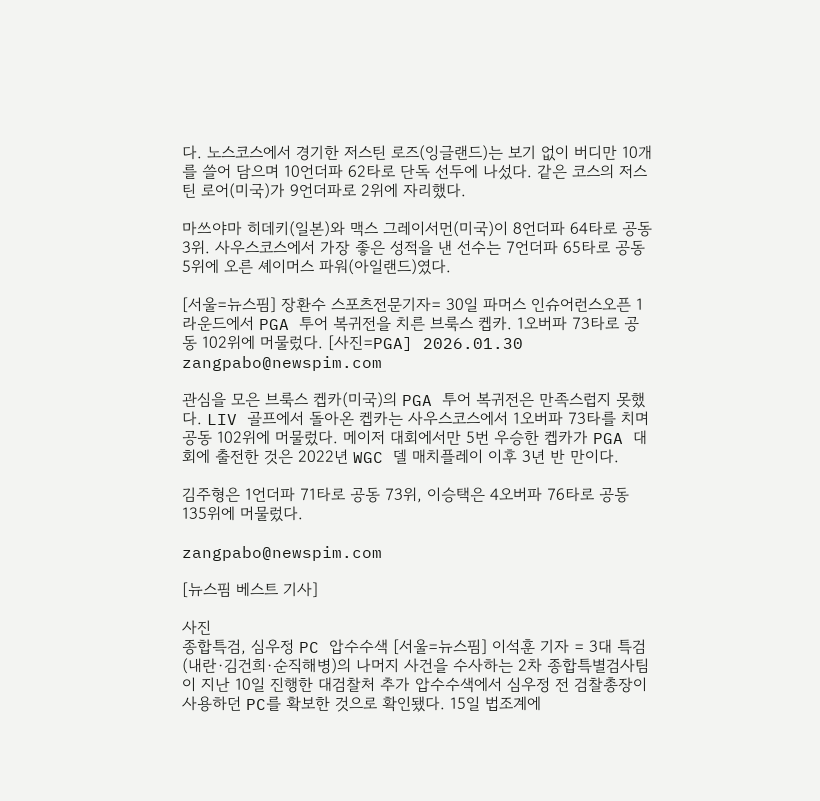다. 노스코스에서 경기한 저스틴 로즈(잉글랜드)는 보기 없이 버디만 10개를 쓸어 담으며 10언더파 62타로 단독 선두에 나섰다. 같은 코스의 저스틴 로어(미국)가 9언더파로 2위에 자리했다.

마쓰야마 히데키(일본)와 맥스 그레이서먼(미국)이 8언더파 64타로 공동 3위. 사우스코스에서 가장 좋은 성적을 낸 선수는 7언더파 65타로 공동 5위에 오른 셰이머스 파워(아일랜드)였다.

[서울=뉴스핌] 장환수 스포츠전문기자= 30일 파머스 인슈어런스오픈 1라운드에서 PGA 투어 복귀전을 치른 브룩스 켑카. 1오버파 73타로 공동 102위에 머물렀다. [사진=PGA] 2026.01.30 zangpabo@newspim.com

관심을 모은 브룩스 켑카(미국)의 PGA 투어 복귀전은 만족스럽지 못했다. LIV 골프에서 돌아온 켑카는 사우스코스에서 1오버파 73타를 치며 공동 102위에 머물렀다. 메이저 대회에서만 5번 우승한 켑카가 PGA 대회에 출전한 것은 2022년 WGC 델 매치플레이 이후 3년 반 만이다.

김주형은 1언더파 71타로 공동 73위, 이승택은 4오버파 76타로 공동 135위에 머물렀다.

zangpabo@newspim.com

[뉴스핌 베스트 기사]

사진
종합특검, 심우정 PC 압수수색 [서울=뉴스핌] 이석훈 기자 = 3대 특검(내란·김건희·순직해병)의 나머지 사건을 수사하는 2차 종합특별검사팀이 지난 10일 진행한 대검찰처 추가 압수수색에서 심우정 전 검찰총장이 사용하던 PC를 확보한 것으로 확인됐다. 15일 법조계에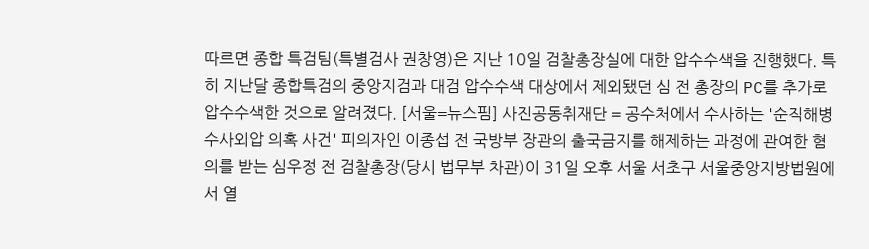따르면 종합 특검팀(특별검사 권창영)은 지난 10일 검찰총장실에 대한 압수수색을 진행했다. 특히 지난달 종합특검의 중앙지검과 대검 압수수색 대상에서 제외됐던 심 전 총장의 PC를 추가로 압수수색한 것으로 알려졌다. [서울=뉴스핌] 사진공동취재단 = 공수처에서 수사하는 '순직해병 수사외압 의혹 사건' 피의자인 이종섭 전 국방부 장관의 출국금지를 해제하는 과정에 관여한 혐의를 받는 심우정 전 검찰총장(당시 법무부 차관)이 31일 오후 서울 서초구 서울중앙지방법원에서 열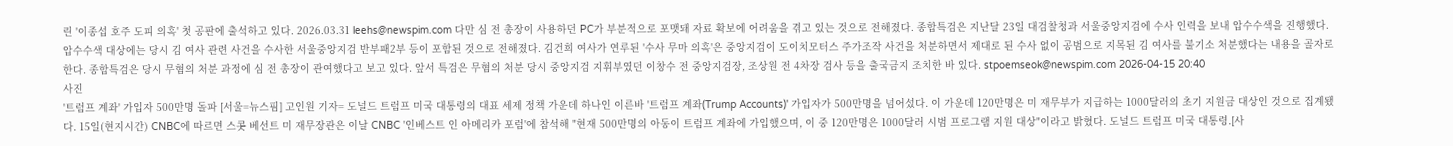린 '이종섭 호주 도피 의혹' 첫 공판에 출석하고 있다. 2026.03.31 leehs@newspim.com 다만 심 전 총장이 사용하던 PC가 부분적으로 포맷돼 자료 확보에 어려움을 겪고 있는 것으로 전해졌다. 종합특검은 지난달 23일 대검찰청과 서울중앙지검에 수사 인력을 보내 압수수색을 진행했다. 압수수색 대상에는 당시 김 여사 관련 사건을 수사한 서울중앙지검 반부패2부 등이 포함된 것으로 전해졌다. 김건희 여사가 연루된 '수사 무마 의혹'은 중앙지검이 도이치모터스 주가조작 사건을 처분하면서 제대로 된 수사 없이 공범으로 지목된 김 여사를 불기소 처분했다는 내용을 골자로 한다. 종합특검은 당시 무혐의 처분 과정에 심 전 총장이 관여했다고 보고 있다. 앞서 특검은 무혐의 처분 당시 중앙지검 지휘부였던 이창수 전 중앙지검장, 조상원 전 4차장 검사 등을 출국금지 조치한 바 있다. stpoemseok@newspim.com 2026-04-15 20:40
사진
'트럼프 계좌' 가입자 500만명 돌파 [서울=뉴스핌] 고인원 기자= 도널드 트럼프 미국 대통령의 대표 세제 정책 가운데 하나인 이른바 '트럼프 계좌(Trump Accounts)' 가입자가 500만명을 넘어섰다. 이 가운데 120만명은 미 재무부가 지급하는 1000달러의 초기 지원금 대상인 것으로 집계됐다. 15일(현지시간) CNBC에 따르면 스콧 베선트 미 재무장관은 이날 CNBC '인베스트 인 아메리카 포럼'에 참석해 "현재 500만명의 아동이 트럼프 계좌에 가입했으며, 이 중 120만명은 1000달러 시범 프로그램 지원 대상"이라고 밝혔다. 도널드 트럼프 미국 대통령.[사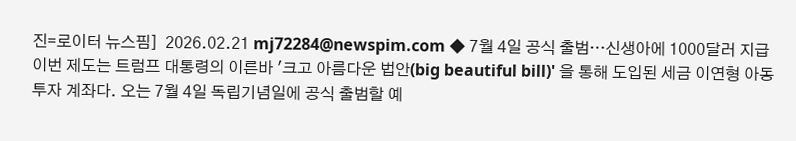진=로이터 뉴스핌]  2026.02.21 mj72284@newspim.com ◆ 7월 4일 공식 출범…신생아에 1000달러 지급 이번 제도는 트럼프 대통령의 이른바 '크고 아름다운 법안(big beautiful bill)' 을 통해 도입된 세금 이연형 아동 투자 계좌다. 오는 7월 4일 독립기념일에 공식 출범할 예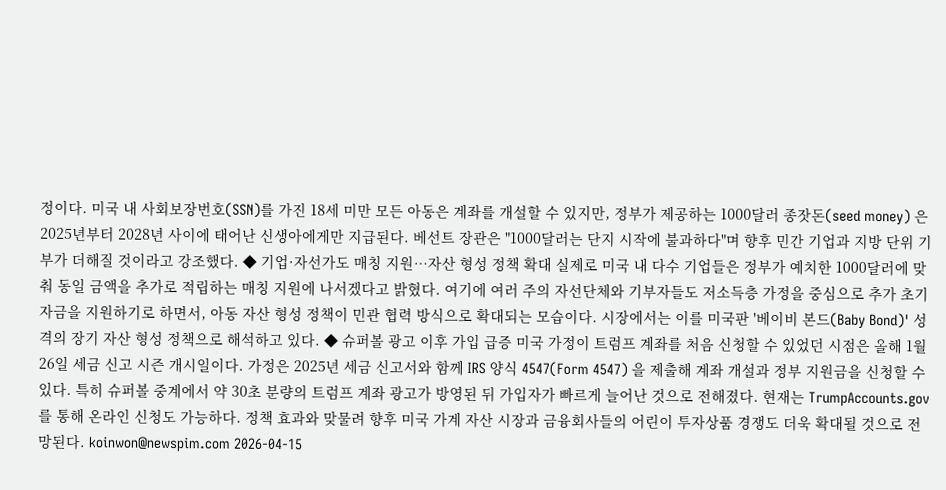정이다. 미국 내 사회보장번호(SSN)를 가진 18세 미만 모든 아동은 계좌를 개설할 수 있지만, 정부가 제공하는 1000달러 종잣돈(seed money) 은 2025년부터 2028년 사이에 태어난 신생아에게만 지급된다. 베선트 장관은 "1000달러는 단지 시작에 불과하다"며 향후 민간 기업과 지방 단위 기부가 더해질 것이라고 강조했다. ◆ 기업·자선가도 매칭 지원…자산 형성 정책 확대 실제로 미국 내 다수 기업들은 정부가 예치한 1000달러에 맞춰 동일 금액을 추가로 적립하는 매칭 지원에 나서겠다고 밝혔다. 여기에 여러 주의 자선단체와 기부자들도 저소득층 가정을 중심으로 추가 초기 자금을 지원하기로 하면서, 아동 자산 형성 정책이 민관 협력 방식으로 확대되는 모습이다. 시장에서는 이를 미국판 '베이비 본드(Baby Bond)' 성격의 장기 자산 형성 정책으로 해석하고 있다. ◆ 슈퍼볼 광고 이후 가입 급증 미국 가정이 트럼프 계좌를 처음 신청할 수 있었던 시점은 올해 1월 26일 세금 신고 시즌 개시일이다. 가정은 2025년 세금 신고서와 함께 IRS 양식 4547(Form 4547) 을 제출해 계좌 개설과 정부 지원금을 신청할 수 있다. 특히 슈퍼볼 중계에서 약 30초 분량의 트럼프 계좌 광고가 방영된 뒤 가입자가 빠르게 늘어난 것으로 전해졌다. 현재는 TrumpAccounts.gov 를 통해 온라인 신청도 가능하다. 정책 효과와 맞물려 향후 미국 가계 자산 시장과 금융회사들의 어린이 투자상품 경쟁도 더욱 확대될 것으로 전망된다. koinwon@newspim.com 2026-04-15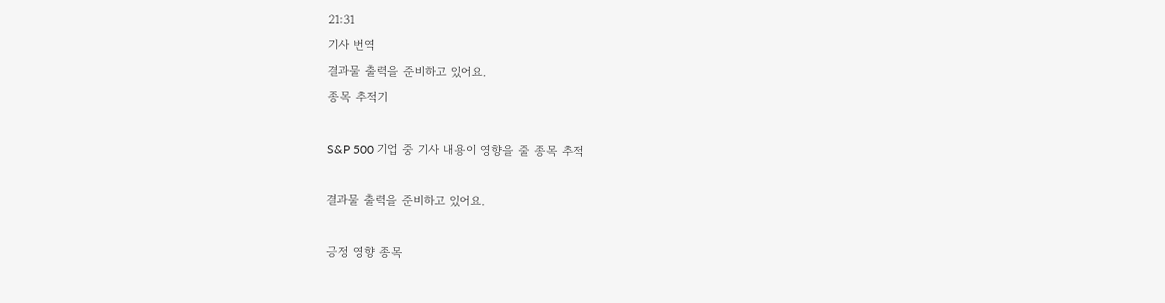21:31
기사 번역
결과물 출력을 준비하고 있어요.
종목 추적기

S&P 500 기업 중 기사 내용이 영향을 줄 종목 추적

결과물 출력을 준비하고 있어요.

긍정 영향 종목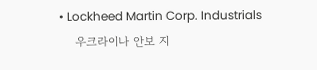• Lockheed Martin Corp. Industrials
    우크라이나 안보 지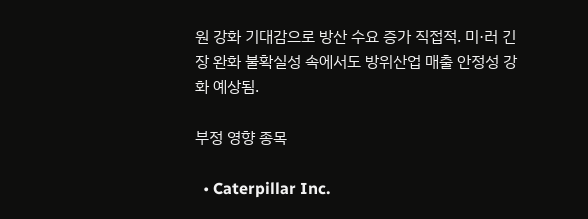원 강화 기대감으로 방산 수요 증가 직접적. 미·러 긴장 완화 불확실성 속에서도 방위산업 매출 안정성 강화 예상됨.

부정 영향 종목

  • Caterpillar Inc.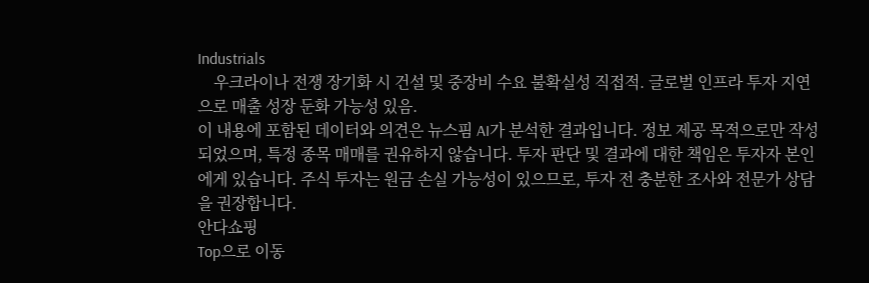Industrials
    우크라이나 전쟁 장기화 시 건설 및 중장비 수요 불확실성 직접적. 글로벌 인프라 투자 지연으로 매출 성장 둔화 가능성 있음.
이 내용에 포함된 데이터와 의견은 뉴스핌 AI가 분석한 결과입니다. 정보 제공 목적으로만 작성되었으며, 특정 종목 매매를 권유하지 않습니다. 투자 판단 및 결과에 대한 책임은 투자자 본인에게 있습니다. 주식 투자는 원금 손실 가능성이 있으므로, 투자 전 충분한 조사와 전문가 상담을 권장합니다.
안다쇼핑
Top으로 이동